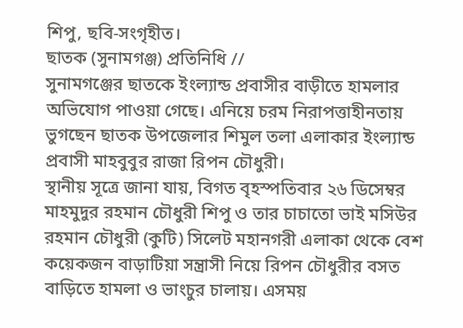শিপু, ছবি-সংগৃহীত।
ছাতক (সুনামগঞ্জ) প্রতিনিধি //
সুনামগঞ্জের ছাতকে ইংল্যান্ড প্রবাসীর বাড়ীতে হামলার অভিযোগ পাওয়া গেছে। এনিয়ে চরম নিরাপত্তাহীনতায় ভুগছেন ছাতক উপজেলার শিমুল তলা এলাকার ইংল্যান্ড প্রবাসী মাহবুবুর রাজা রিপন চৌধুরী।
স্থানীয় সূত্রে জানা যায়, বিগত বৃহস্পতিবার ২৬ ডিসেম্বর মাহমুদুর রহমান চৌধুরী শিপু ও তার চাচাতো ভাই মসিউর রহমান চৌধুরী (কুটি) সিলেট মহানগরী এলাকা থেকে বেশ কয়েকজন বাড়াটিয়া সন্ত্রাসী নিয়ে রিপন চৌধুরীর বসত বাড়িতে হামলা ও ভাংচুর চালায়। এসময়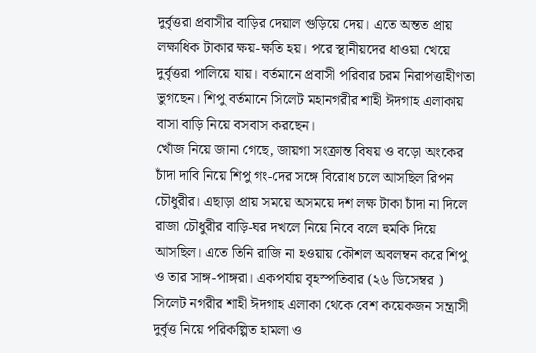দুর্বৃত্তরা প্রবাসীর বাড়ির দেয়াল গুড়িয়ে দেয়। এতে অন্তত প্রায় লক্ষাধিক টাকার ক্ষয়-ক্ষতি হয়। পরে স্থানীয়দের ধাওয়া খেয়ে দুর্বৃত্তরা পালিয়ে যায়। বর্তমানে প্রবাসী পরিবার চরম নিরাপত্তাহীণতা ভুগছেন। শিপু বর্তমানে সিলেট মহানগরীর শাহী ঈদগাহ এলাকায় বাসা বাড়ি নিয়ে বসবাস করছেন।
খোঁজ নিয়ে জানা গেছে, জায়গা সংক্রান্ত বিষয় ও বড়ো অংকের চাঁদা দাবি নিয়ে শিপু গং-দের সঙ্গে বিরোধ চলে আসছিল রিপন চৌধুরীর। এছাড়া প্রায় সময়ে অসময়ে দশ লক্ষ টাকা চাঁদা না দিলে রাজা চৌধুরীর বাড়ি-ঘর দখলে নিয়ে নিবে বলে হুমকি দিয়ে আসছিল। এতে তিনি রাজি না হওয়ায় কৌশল অবলম্বন করে শিপু ও তার সাঙ্গ-পাঙ্গরা। একপর্যায় বৃহস্পতিবার (২৬ ডিসেম্বর ) সিলেট নগরীর শাহী ঈদগাহ এলাকা থেকে বেশ কয়েকজন সন্ত্রাসী দুর্বৃত্ত নিয়ে পরিকল্পিত হামলা ও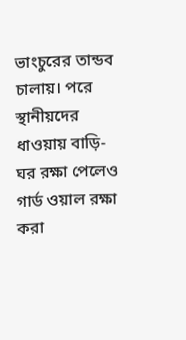ভাংচুরের তান্ডব চালায়। পরে স্থানীয়দের ধাওয়ায় বাড়ি-ঘর রক্ষা পেলেও গার্ড ওয়াল রক্ষা করা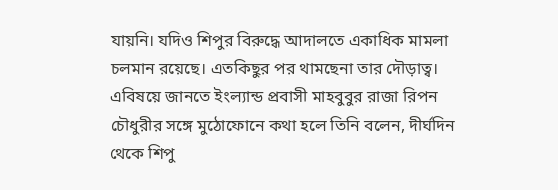যায়নি। যদিও শিপুর বিরুদ্ধে আদালতে একাধিক মামলা চলমান রয়েছে। এতকিছুর পর থামছেনা তার দৌড়াত্ব।
এবিষয়ে জানতে ইংল্যান্ড প্রবাসী মাহবুবুর রাজা রিপন চৌধুরীর সঙ্গে মুঠোফোনে কথা হলে তিনি বলেন, দীর্ঘদিন থেকে শিপু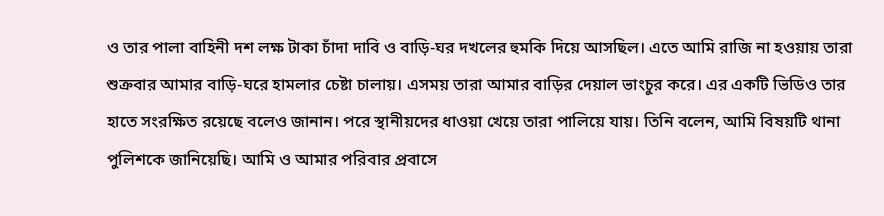ও তার পালা বাহিনী দশ লক্ষ টাকা চাঁদা দাবি ও বাড়ি-ঘর দখলের হুমকি দিয়ে আসছিল। এতে আমি রাজি না হওয়ায় তারা শুক্রবার আমার বাড়ি-ঘরে হামলার চেষ্টা চালায়। এসময় তারা আমার বাড়ির দেয়াল ভাংচুর করে। এর একটি ভিডিও তার হাতে সংরক্ষিত রয়েছে বলেও জানান। পরে স্থানীয়দের ধাওয়া খেয়ে তারা পালিয়ে যায়। তিনি বলেন, আমি বিষয়টি থানা পুলিশকে জানিয়েছি। আমি ও আমার পরিবার প্রবাসে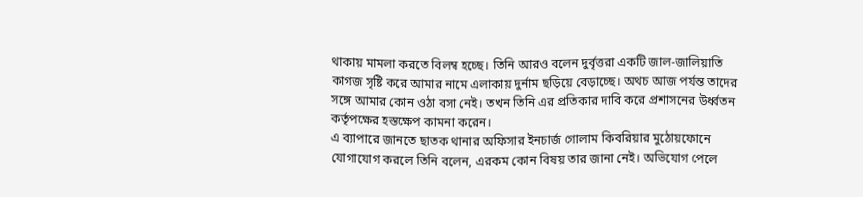থাকায় মামলা করতে বিলম্ব হচ্ছে। তিনি আরও বলেন দুর্বৃত্তরা একটি জাল-জালিয়াতি কাগজ সৃষ্টি করে আমার নামে এলাকায় দুর্নাম ছড়িয়ে বেড়াচ্ছে। অথচ আজ পর্যন্ত তাদের সঙ্গে আমার কোন ওঠা বসা নেই। তখন তিনি এর প্রতিকার দাবি করে প্রশাসনের উর্ধ্বতন কর্তৃপক্ষের হস্তক্ষেপ কামনা করেন।
এ ব্যাপারে জানতে ছাতক থানার অফিসার ইনচার্জ গোলাম কিবরিয়ার মুঠোয়ফোনে যোগাযোগ করলে তিনি বলেন, এরকম কোন বিষয় তার জানা নেই। অভিযোগ পেলে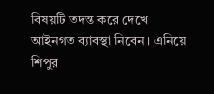বিষয়টি তদন্ত করে দেখে আইনগত ব্যাবস্থা নিবেন। এনিয়ে শিপুর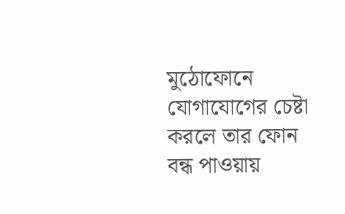মুঠোফোনে যোগাযোগের চেষ্টা করলে তার ফোন বন্ধ পাওয়ায়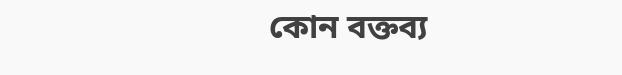কোন বক্তব্য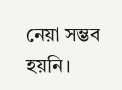নেয়া সম্ভব হয়নি।